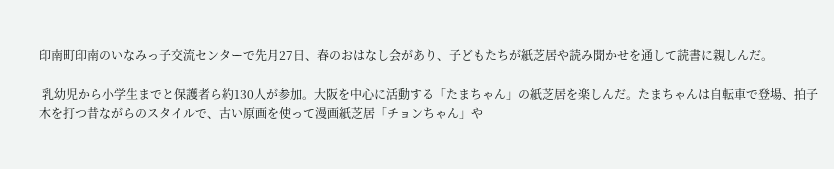印南町印南のいなみっ子交流センターで先月27日、春のおはなし会があり、子どもたちが紙芝居や読み聞かせを通して読書に親しんだ。

 乳幼児から小学生までと保護者ら約130人が参加。大阪を中心に活動する「たまちゃん」の紙芝居を楽しんだ。たまちゃんは自転車で登場、拍子木を打つ昔ながらのスタイルで、古い原画を使って漫画紙芝居「チョンちゃん」や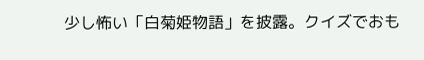少し怖い「白菊姫物語」を披露。クイズでおも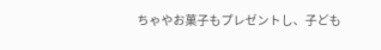ちゃやお菓子もプレゼントし、子ども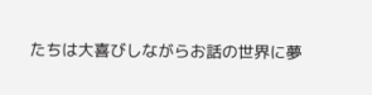たちは大喜びしながらお話の世界に夢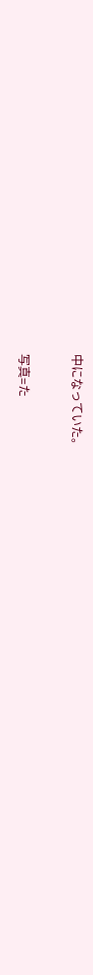中になっていた。

写真=た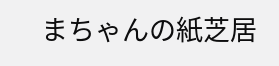まちゃんの紙芝居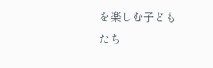を楽しむ子どもたち